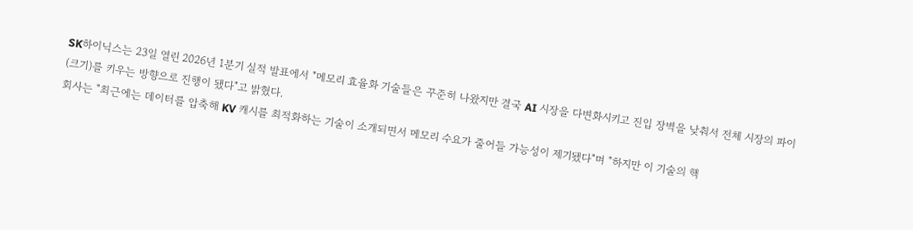SK하이닉스는 23일 열린 2026년 1분기 실적 발표에서 "메모리 효율화 기술들은 꾸준히 나왔지만 결국 AI 시장을 다변화시키고 진입 장벽을 낮춰서 전체 시장의 파이(크기)를 키우는 방향으로 진행이 됐다"고 밝혔다.
회사는 "최근에는 데이터를 압축해 KV 캐시를 최적화하는 기술이 소개되면서 메모리 수요가 줄어들 가능성이 제기됐다"며 "하지만 이 기술의 핵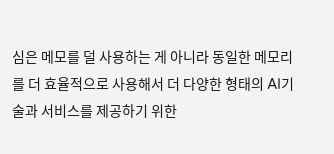심은 메모를 덜 사용하는 게 아니라 동일한 메모리를 더 효율적으로 사용해서 더 다양한 형태의 AI기술과 서비스를 제공하기 위한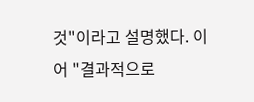것"이라고 설명했다. 이어 "결과적으로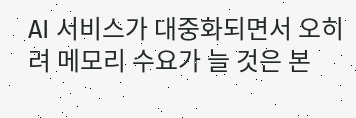AI 서비스가 대중화되면서 오히려 메모리 수요가 늘 것은 본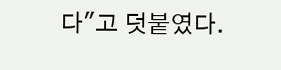다"고 덧붙였다.